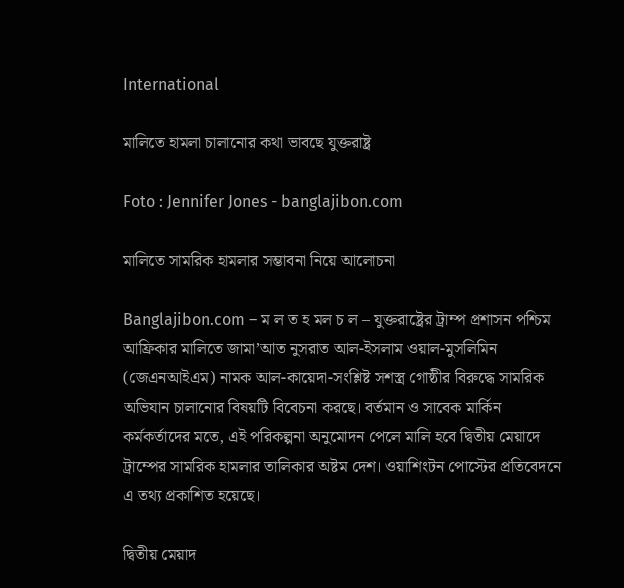International

মালিতে হামলা চালানোর কথা ভাবছে যুক্তরাষ্ট্র

Foto : Jennifer Jones - banglajibon.com

মালিতে সামরিক হামলার সম্ভাবনা নিয়ে আলোচনা

Banglajibon.com – ম ল ত হ মল চ ল – যুক্তরাষ্ট্রের ট্রাম্প প্রশাসন পশ্চিম আফ্রিকার মালিতে জামা’আত নুসরাত আল-ইসলাম ওয়াল-মুসলিমিন (জেএনআইএম) নামক আল-কায়েদা-সংশ্লিষ্ট সশস্ত্র গোষ্ঠীর বিরুদ্ধে সামরিক অভিযান চালানোর বিষয়টি বিবেচনা করছে। বর্তমান ও সাবেক মার্কিন কর্মকর্তাদের মতে, এই পরিকল্পনা অনুমোদন পেলে মালি হবে দ্বিতীয় মেয়াদে ট্রাম্পের সামরিক হামলার তালিকার অষ্টম দেশ। ওয়াশিংটন পোস্টের প্রতিবেদনে এ তথ্য প্রকাশিত হয়েছে।

দ্বিতীয় মেয়াদ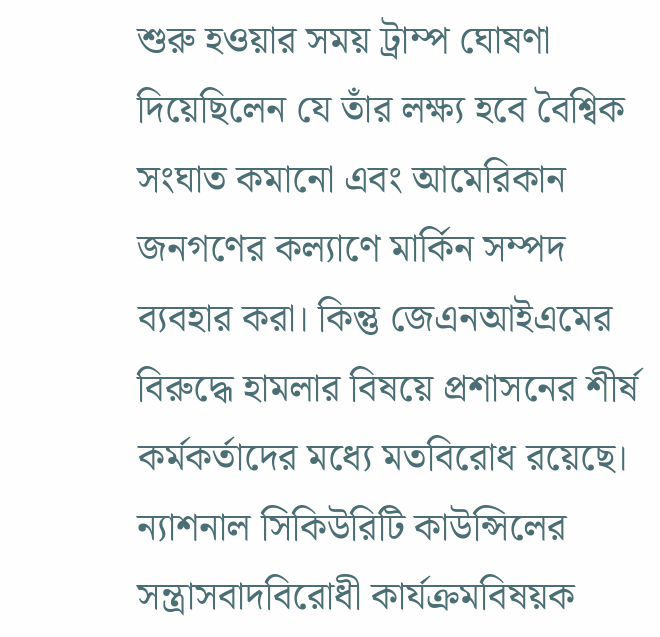শুরু হওয়ার সময় ট্রাম্প ঘোষণা দিয়েছিলেন যে তাঁর লক্ষ্য হবে বৈশ্বিক সংঘাত কমানো এবং আমেরিকান জনগণের কল্যাণে মার্কিন সম্পদ ব্যবহার করা। কিন্তু জেএনআইএমের বিরুদ্ধে হামলার বিষয়ে প্রশাসনের শীর্ষ কর্মকর্তাদের মধ্যে মতবিরোধ রয়েছে। ন্যাশনাল সিকিউরিটি কাউন্সিলের সন্ত্রাসবাদবিরোধী কার্যক্রমবিষয়ক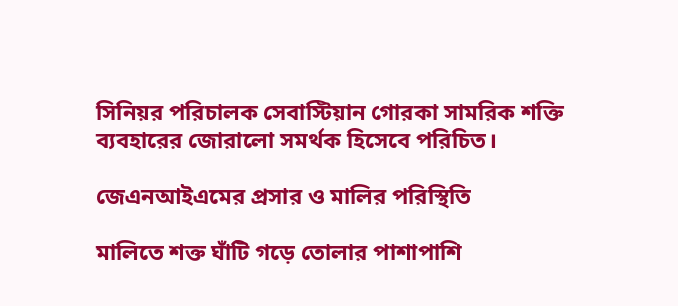সিনিয়র পরিচালক সেবাস্টিয়ান গোরকা সামরিক শক্তি ব্যবহারের জোরালো সমর্থক হিসেবে পরিচিত।

জেএনআইএমের প্রসার ও মালির পরিস্থিতি

মালিতে শক্ত ঘাঁটি গড়ে তোলার পাশাপাশি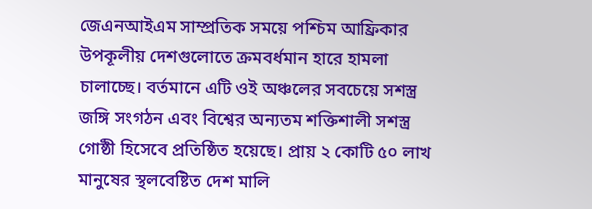জেএনআইএম সাম্প্রতিক সময়ে পশ্চিম আফ্রিকার উপকূলীয় দেশগুলোতে ক্রমবর্ধমান হারে হামলা চালাচ্ছে। বর্তমানে এটি ওই অঞ্চলের সবচেয়ে সশস্ত্র জঙ্গি সংগঠন এবং বিশ্বের অন্যতম শক্তিশালী সশস্ত্র গোষ্ঠী হিসেবে প্রতিষ্ঠিত হয়েছে। প্রায় ২ কোটি ৫০ লাখ মানুষের স্থলবেষ্টিত দেশ মালি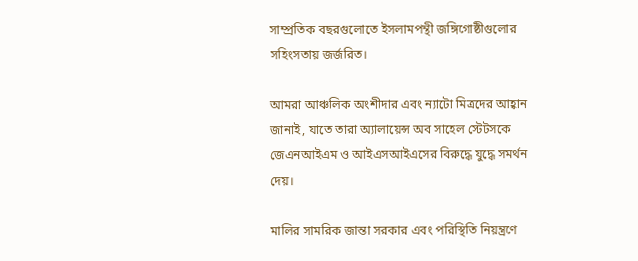সাম্প্রতিক বছরগুলোতে ইসলামপন্থী জঙ্গিগোষ্ঠীগুলোর সহিংসতায় জর্জরিত।

আমরা আঞ্চলিক অংশীদার এবং ন্যাটো মিত্রদের আহ্বান জানাই, যাতে তারা অ্যালায়েন্স অব সাহেল স্টেটসকে জেএনআইএম ও আইএসআইএসের বিরুদ্ধে যুদ্ধে সমর্থন দেয়।

মালির সামরিক জান্তা সরকার এবং পরিস্থিতি নিয়ন্ত্রণে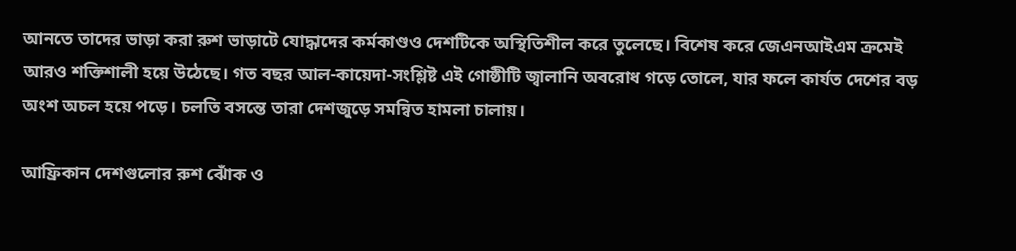আনতে তাদের ভাড়া করা রুশ ভাড়াটে যোদ্ধাদের কর্মকাণ্ডও দেশটিকে অস্থিতিশীল করে তুলেছে। বিশেষ করে জেএনআইএম ক্রমেই আরও শক্তিশালী হয়ে উঠেছে। গত বছর আল-কায়েদা-সংশ্লিষ্ট এই গোষ্ঠীটি জ্বালানি অবরোধ গড়ে তোলে, যার ফলে কার্যত দেশের বড় অংশ অচল হয়ে পড়ে। চলতি বসন্তে তারা দেশজুড়ে সমন্বিত হামলা চালায়।

আফ্রিকান দেশগুলোর রুশ ঝোঁক ও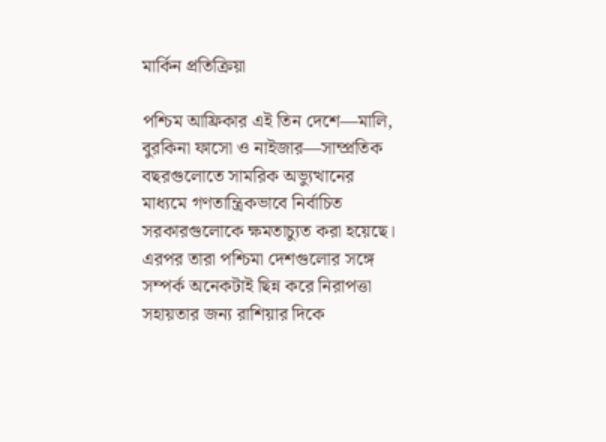মার্কিন প্রতিক্রিয়া

পশ্চিম আফ্রিকার এই তিন দেশে—মালি, বুরকিনা ফাসো ও নাইজার—সাম্প্রতিক বছরগুলোতে সামরিক অভ্যুত্থানের মাধ্যমে গণতান্ত্রিকভাবে নির্বাচিত সরকারগুলোকে ক্ষমতাচ্যুত করা হয়েছে। এরপর তারা পশ্চিমা দেশগুলোর সঙ্গে সম্পর্ক অনেকটাই ছিন্ন করে নিরাপত্তা সহায়তার জন্য রাশিয়ার দিকে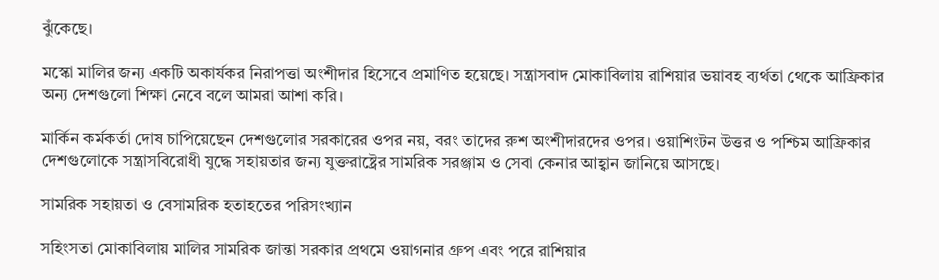ঝুঁকেছে।

মস্কো মালির জন্য একটি অকার্যকর নিরাপত্তা অংশীদার হিসেবে প্রমাণিত হয়েছে। সন্ত্রাসবাদ মোকাবিলায় রাশিয়ার ভয়াবহ ব্যর্থতা থেকে আফ্রিকার অন্য দেশগুলো শিক্ষা নেবে বলে আমরা আশা করি।

মার্কিন কর্মকর্তা দোষ চাপিয়েছেন দেশগুলোর সরকারের ওপর নয়, বরং তাদের রুশ অংশীদারদের ওপর। ওয়াশিংটন উত্তর ও পশ্চিম আফ্রিকার দেশগুলোকে সন্ত্রাসবিরোধী যুদ্ধে সহায়তার জন্য যুক্তরাষ্ট্রের সামরিক সরঞ্জাম ও সেবা কেনার আহ্বান জানিয়ে আসছে।

সামরিক সহায়তা ও বেসামরিক হতাহতের পরিসংখ্যান

সহিংসতা মোকাবিলায় মালির সামরিক জান্তা সরকার প্রথমে ওয়াগনার গ্রুপ এবং পরে রাশিয়ার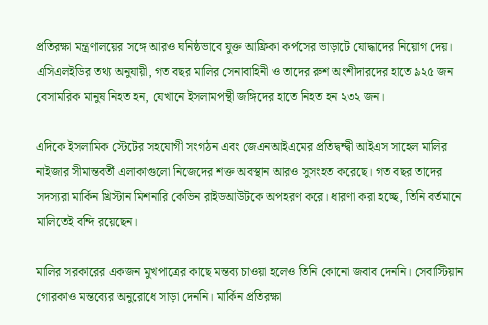প্রতিরক্ষা মন্ত্রণালয়ের সঙ্গে আরও ঘনিষ্ঠভাবে যুক্ত আফ্রিকা কর্পসের ভাড়াটে যোদ্ধাদের নিয়োগ দেয়। এসিএলইডির তথ্য অনুযায়ী, গত বছর মালির সেনাবাহিনী ও তাদের রুশ অংশীদারদের হাতে ৯২৫ জন বেসামরিক মানুষ নিহত হন, যেখানে ইসলামপন্থী জঙ্গিদের হাতে নিহত হন ২৩২ জন।

এদিকে ইসলামিক স্টেটের সহযোগী সংগঠন এবং জেএনআইএমের প্রতিদ্বন্দ্বী আইএস সাহেল মালির নাইজার সীমান্তবর্তী এলাকাগুলো নিজেদের শক্ত অবস্থান আরও সুসংহত করেছে। গত বছর তাদের সদস্যরা মার্কিন খ্রিস্টান মিশনারি কেভিন রাইডআউটকে অপহরণ করে। ধারণা করা হচ্ছে, তিনি বর্তমানে মালিতেই বন্দি রয়েছেন।

মালির সরকারের একজন মুখপাত্রের কাছে মন্তব্য চাওয়া হলেও তিনি কোনো জবাব দেননি। সেবাস্টিয়ান গোরকাও মন্তব্যের অনুরোধে সাড়া দেননি। মার্কিন প্রতিরক্ষা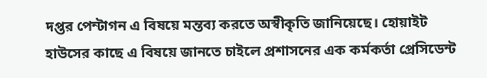দপ্তর পেন্টাগন এ বিষয়ে মন্তব্য করতে অস্বীকৃতি জানিয়েছে। হোয়াইট হাউসের কাছে এ বিষয়ে জানতে চাইলে প্রশাসনের এক কর্মকর্তা প্রেসিডেন্ট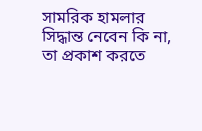সামরিক হামলার সিদ্ধান্ত নেবেন কি না, তা প্রকাশ করতে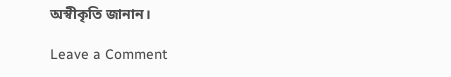অস্বীকৃতি জানান।

Leave a Comment